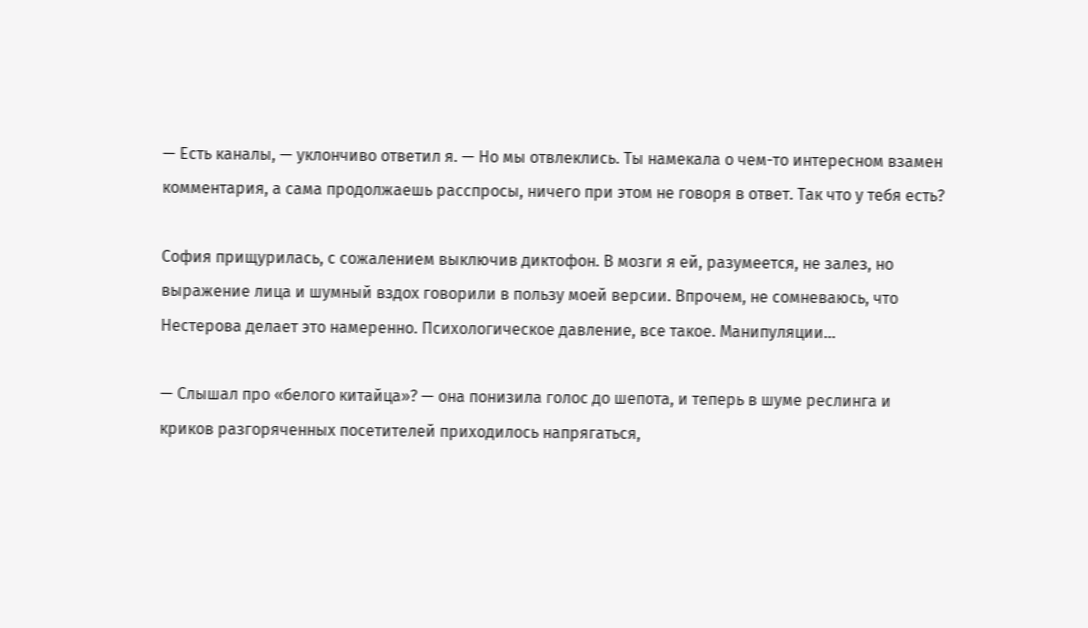— Есть каналы, — уклончиво ответил я. — Но мы отвлеклись. Ты намекала о чем-то интересном взамен комментария, а сама продолжаешь расспросы, ничего при этом не говоря в ответ. Так что у тебя есть?

София прищурилась, с сожалением выключив диктофон. В мозги я ей, разумеется, не залез, но выражение лица и шумный вздох говорили в пользу моей версии. Впрочем, не сомневаюсь, что Нестерова делает это намеренно. Психологическое давление, все такое. Манипуляции…

— Слышал про «белого китайца»? — она понизила голос до шепота, и теперь в шуме реслинга и криков разгоряченных посетителей приходилось напрягаться,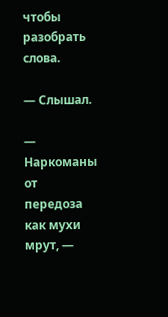чтобы разобрать слова.

— Слышал.

— Наркоманы от передоза как мухи мрут, —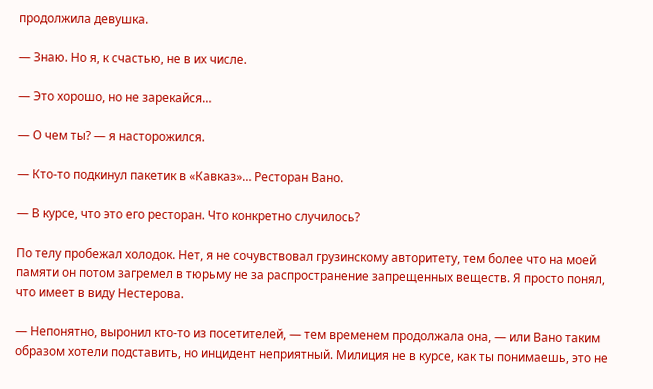продолжила девушка.

— Знаю. Но я, к счастью, не в их числе.

— Это хорошо, но не зарекайся…

— О чем ты? — я насторожился.

— Кто-то подкинул пакетик в «Кавказ»… Ресторан Вано.

— В курсе, что это его ресторан. Что конкретно случилось?

По телу пробежал холодок. Нет, я не сочувствовал грузинскому авторитету, тем более что на моей памяти он потом загремел в тюрьму не за распространение запрещенных веществ. Я просто понял, что имеет в виду Нестерова.

— Непонятно, выронил кто-то из посетителей, — тем временем продолжала она, — или Вано таким образом хотели подставить, но инцидент неприятный. Милиция не в курсе, как ты понимаешь, это не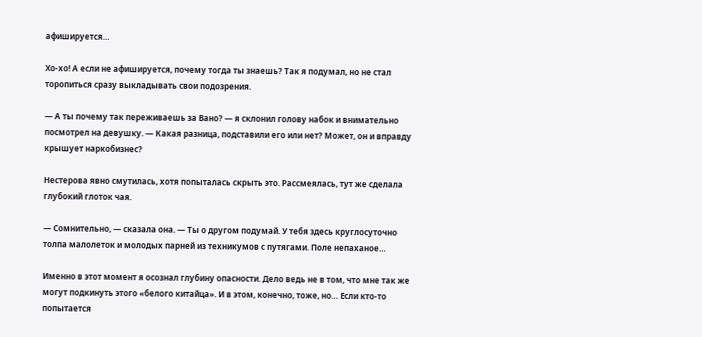афишируется…

Хо-хо! А если не афишируется, почему тогда ты знаешь? Так я подумал, но не стал торопиться сразу выкладывать свои подозрения.

— А ты почему так переживаешь за Вано? — я склонил голову набок и внимательно посмотрел на девушку. — Какая разница, подставили его или нет? Может, он и вправду крышует наркобизнес?

Нестерова явно смутилась, хотя попыталась скрыть это. Рассмеялась, тут же сделала глубокий глоток чая.

— Сомнительно, — сказала она. — Ты о другом подумай. У тебя здесь круглосуточно толпа малолеток и молодых парней из техникумов с путягами. Поле непаханое…

Именно в этот момент я осознал глубину опасности. Дело ведь не в том, что мне так же могут подкинуть этого «белого китайца». И в этом, конечно, тоже, но… Если кто-то попытается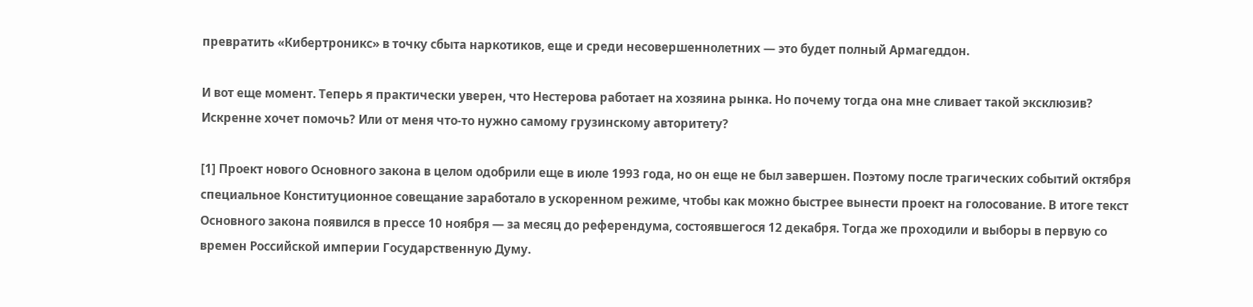превратить «Кибертроникс» в точку сбыта наркотиков, еще и среди несовершеннолетних — это будет полный Армагеддон.

И вот еще момент. Теперь я практически уверен, что Нестерова работает на хозяина рынка. Но почему тогда она мне сливает такой эксклюзив? Искренне хочет помочь? Или от меня что-то нужно самому грузинскому авторитету?

[1] Проект нового Основного закона в целом одобрили еще в июле 1993 года, но он еще не был завершен. Поэтому после трагических событий октября специальное Конституционное совещание заработало в ускоренном режиме, чтобы как можно быстрее вынести проект на голосование. В итоге текст Основного закона появился в прессе 10 ноября — за месяц до референдума, состоявшегося 12 декабря. Тогда же проходили и выборы в первую со времен Российской империи Государственную Думу.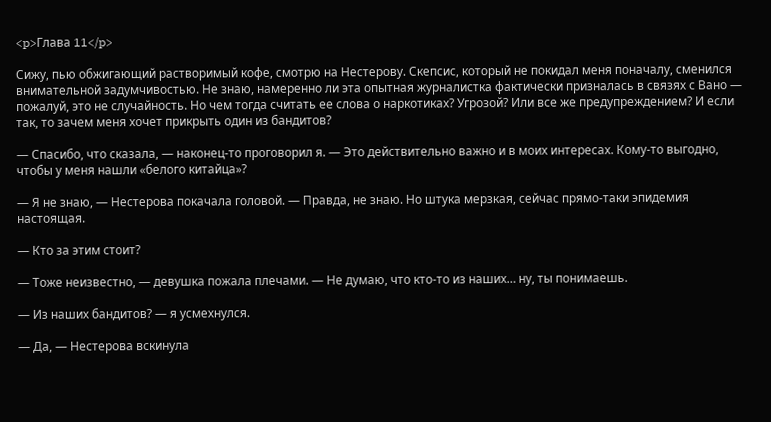<p>Глава 11</p>

Сижу, пью обжигающий растворимый кофе, смотрю на Нестерову. Скепсис, который не покидал меня поначалу, сменился внимательной задумчивостью. Не знаю, намеренно ли эта опытная журналистка фактически призналась в связях с Вано — пожалуй, это не случайность. Но чем тогда считать ее слова о наркотиках? Угрозой? Или все же предупреждением? И если так, то зачем меня хочет прикрыть один из бандитов?

— Спасибо, что сказала, — наконец-то проговорил я. — Это действительно важно и в моих интересах. Кому-то выгодно, чтобы у меня нашли «белого китайца»?

— Я не знаю, — Нестерова покачала головой. — Правда, не знаю. Но штука мерзкая, сейчас прямо-таки эпидемия настоящая.

— Кто за этим стоит?

— Тоже неизвестно, — девушка пожала плечами. — Не думаю, что кто-то из наших… ну, ты понимаешь.

— Из наших бандитов? — я усмехнулся.

— Да, — Нестерова вскинула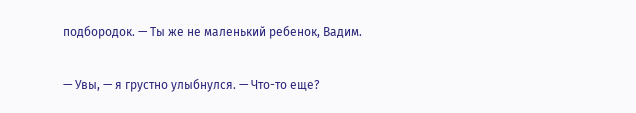подбородок. — Ты же не маленький ребенок, Вадим.

— Увы, — я грустно улыбнулся. — Что-то еще?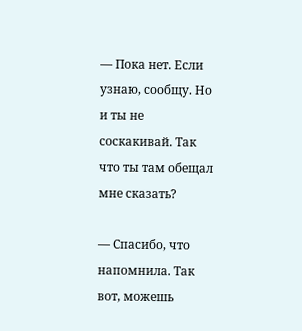— Пока нет. Если узнаю, сообщу. Но и ты не соскакивай. Так что ты там обещал мне сказать?

— Спасибо, что напомнила. Так вот, можешь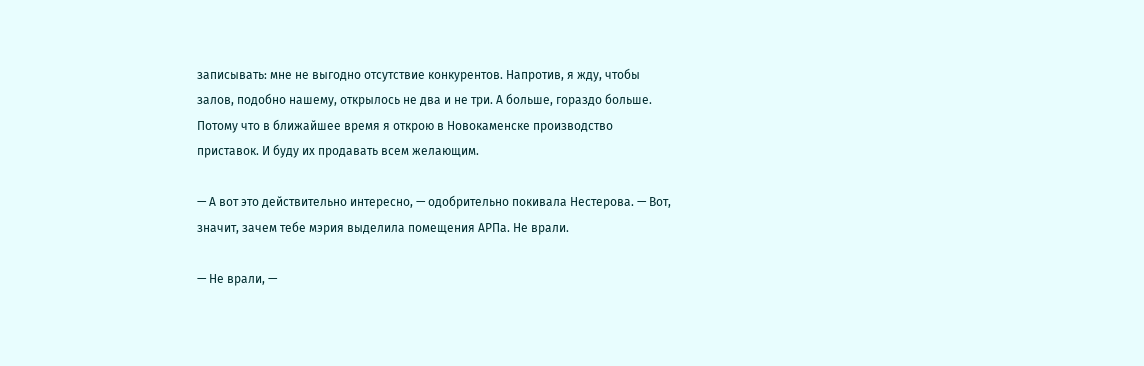записывать: мне не выгодно отсутствие конкурентов. Напротив, я жду, чтобы залов, подобно нашему, открылось не два и не три. А больше, гораздо больше. Потому что в ближайшее время я открою в Новокаменске производство приставок. И буду их продавать всем желающим.

— А вот это действительно интересно, — одобрительно покивала Нестерова. — Вот, значит, зачем тебе мэрия выделила помещения АРПа. Не врали.

— Не врали, —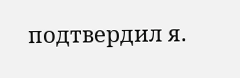подтвердил я.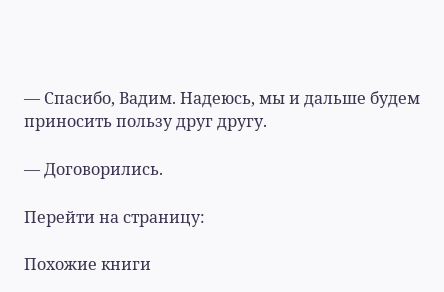— Спасибо, Вадим. Надеюсь, мы и дальше будем приносить пользу друг другу.

— Договорились.

Перейти на страницу:

Похожие книги